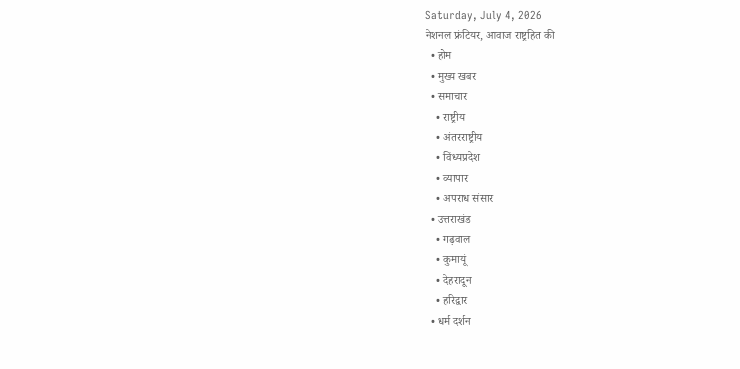Saturday, July 4, 2026
नेशनल फ्रंटियर, आवाज राष्ट्रहित की
  • होम
  • मुख्य खबर
  • समाचार
    • राष्ट्रीय
    • अंतरराष्ट्रीय
    • विंध्यप्रदेश
    • व्यापार
    • अपराध संसार
  • उत्तराखंड
    • गढ़वाल
    • कुमायूं
    • देहरादून
    • हरिद्वार
  • धर्म दर्शन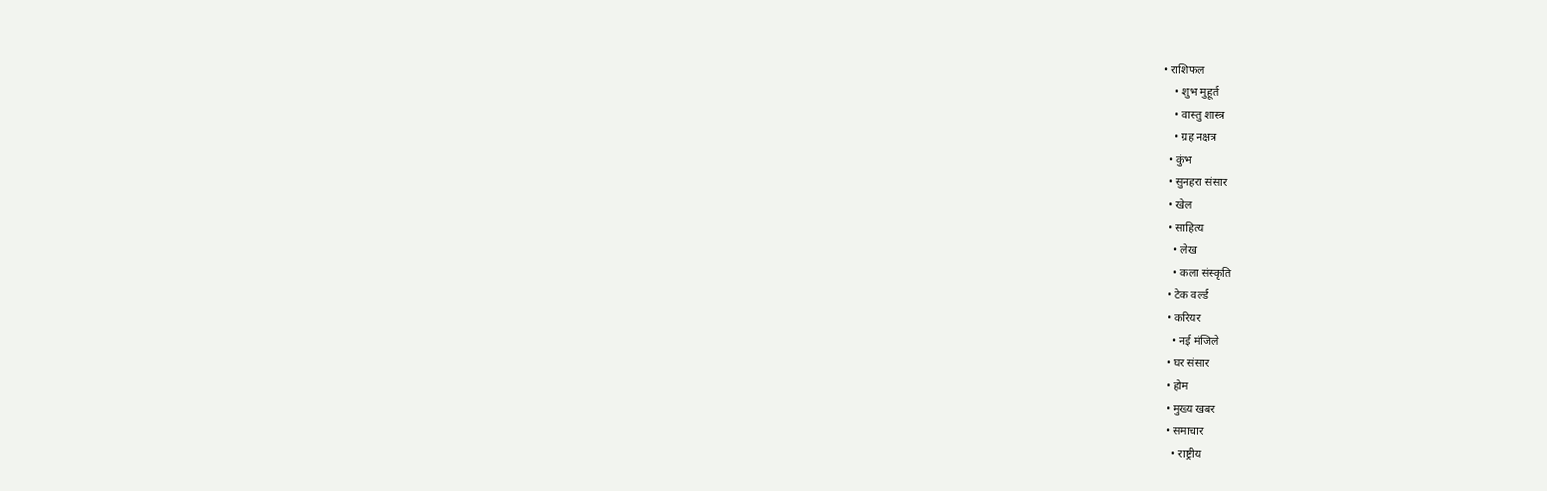• राशिफल
    • शुभ मुहूर्त
    • वास्तु शास्त्र
    • ग्रह नक्षत्र
  • कुंभ
  • सुनहरा संसार
  • खेल
  • साहित्य
    • लेख
    • कला संस्कृति
  • टेक वर्ल्ड
  • करियर
    • नई मंजिले
  • घर संसार
  • होम
  • मुख्य खबर
  • समाचार
    • राष्ट्रीय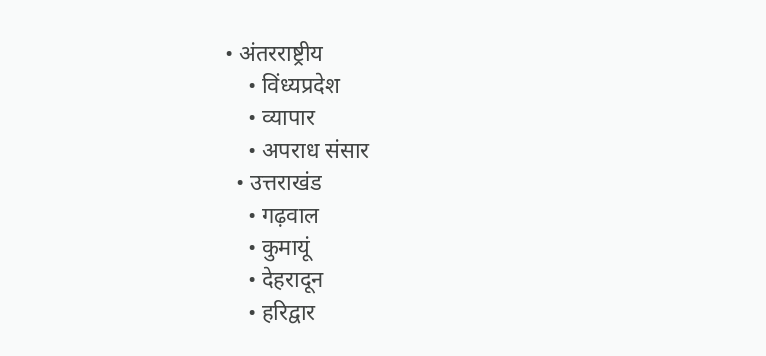• अंतरराष्ट्रीय
    • विंध्यप्रदेश
    • व्यापार
    • अपराध संसार
  • उत्तराखंड
    • गढ़वाल
    • कुमायूं
    • देहरादून
    • हरिद्वार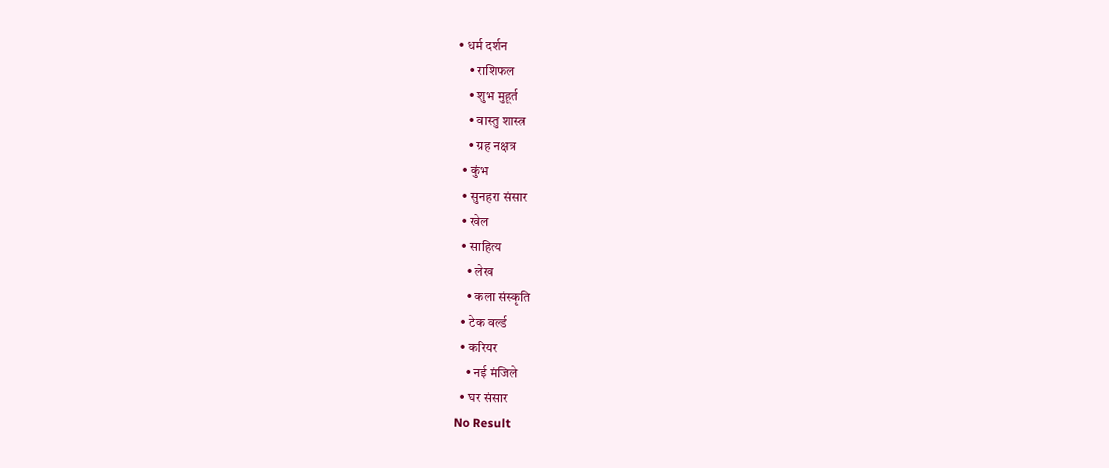• धर्म दर्शन
    • राशिफल
    • शुभ मुहूर्त
    • वास्तु शास्त्र
    • ग्रह नक्षत्र
  • कुंभ
  • सुनहरा संसार
  • खेल
  • साहित्य
    • लेख
    • कला संस्कृति
  • टेक वर्ल्ड
  • करियर
    • नई मंजिले
  • घर संसार
No Result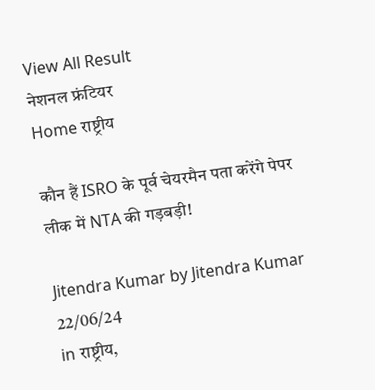View All Result
नेशनल फ्रंटियर
Home राष्ट्रीय

कौन हैं ISRO के पूर्व चेयरमैन पता करेंगे पेपर लीक में NTA की गड़बड़ी!

Jitendra Kumar by Jitendra Kumar
22/06/24
in राष्ट्रीय,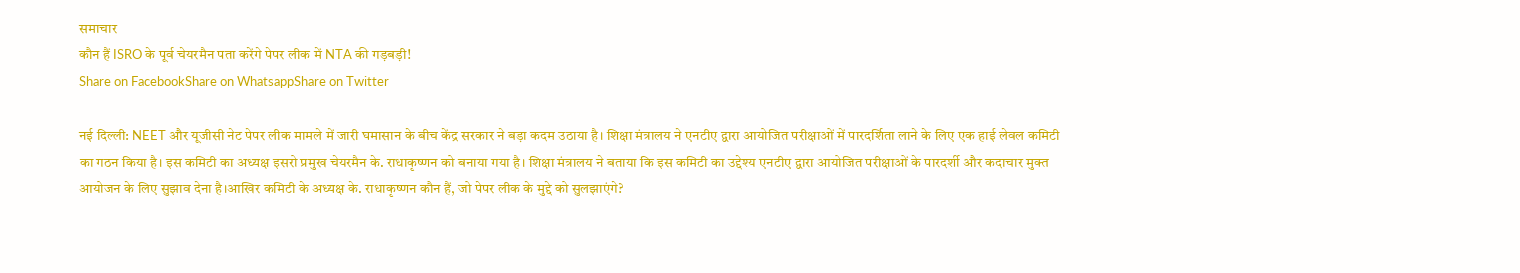समाचार
कौन हैं ISRO के पूर्व चेयरमैन पता करेंगे पेपर लीक में NTA की गड़बड़ी!
Share on FacebookShare on WhatsappShare on Twitter

नई दिल्ली: NEET और यूजीसी नेट पेपर लीक मामले में जारी घमासान के बीच केंद्र सरकार ने बड़ा कदम उठाया है। शिक्षा मंत्रालय ने एनटीए द्वारा आयोजित परीक्षाओं में पारदर्शिता लाने के लिए एक हाई लेवल कमिटी का गठन किया है। इस कमिटी का अध्यक्ष इसरो प्रमुख चेयरमैन के. राधाकृष्णन को बनाया गया है। शिक्षा मंत्रालय ने बताया कि इस कमिटी का उद्देश्य एनटीए द्वारा आयोजित परीक्षाओं के पारदर्शी और कदाचार मुक्त आयोजन के लिए सुझाव देना है।आखिर कमिटी के अध्यक्ष के. राधाकृष्णन कौन हैं, जो पेपर लीक के मुद्दे को सुलझाएंगे?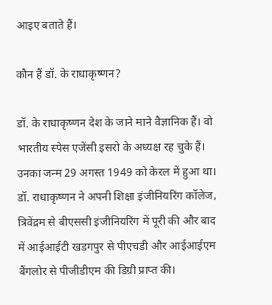आइए बताते हैं।

कौन हैं डॉ. के राधाकृष्णन?

डॉ. के राधाकृष्णन देश के जाने माने वैज्ञानिक हैं। वो भारतीय स्पेस एजेंसी इसरो के अध्यक्ष रह चुके हैं। उनका जन्म 29 अगस्त 1949 को केरल में हुआ था। डॉ. राधाकृष्णन ने अपनी शिक्षा इंजीनियरिंग कॉलेज, त्रिवेंद्रम से बीएससी इंजीनियरिंग में पूरी की और बाद में आईआईटी खड़गपुर से पीएचडी और आईआईएम बैंगलोर से पीजीडीएम की डिग्री प्राप्त की।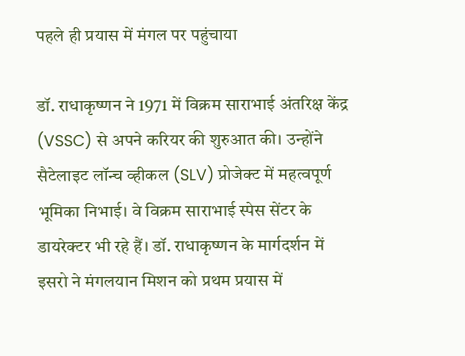पहले ही प्रयास में मंगल पर पहुंचाया

डॉ. राधाकृष्णन ने 1971 में विक्रम साराभाई अंतरिक्ष केंद्र (VSSC) से अपने करियर की शुरुआत की। उन्होंने सैटेलाइट लॉन्च व्हीकल (SLV) प्रोजेक्ट में महत्वपूर्ण भूमिका निभाई। वे विक्रम साराभाई स्पेस सेंटर के डायरेक्टर भी रहे हैं। डॉ. राधाकृष्णन के मार्गदर्शन में इसरो ने मंगलयान मिशन को प्रथम प्रयास में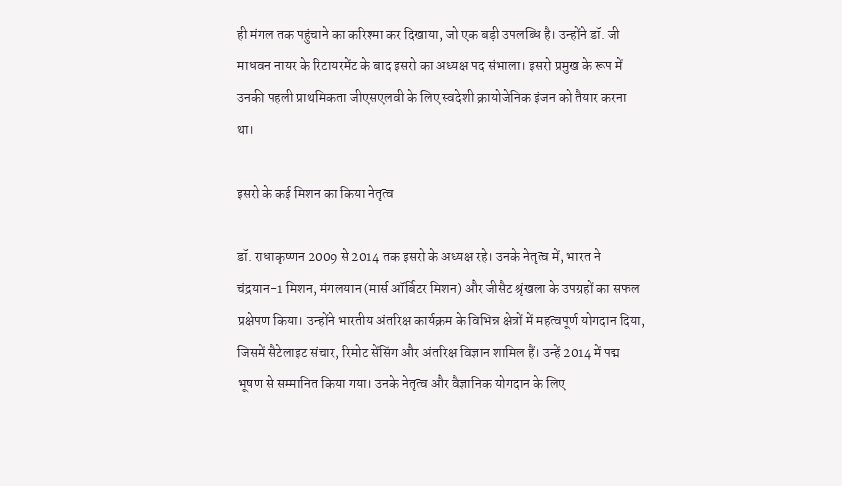ही मंगल तक पहुंचाने का करिश्मा कर दिखाया, जो एक बड़ी उपलब्धि है। उन्होंने डॉ. जी माधवन नायर के रिटायरमेंट के बाद इसरो का अध्यक्ष पद संभाला। इसरो प्रमुख के रूप में उनकी पहली प्राथमिकता जीएसएलवी के लिए स्वदेशी क्रायोजेनिक इंजन को तैयार करना था।

इसरो के कई मिशन का किया नेतृत्व

डॉ. राधाकृष्णन 2009 से 2014 तक इसरो के अध्यक्ष रहे। उनके नेतृत्व में, भारत ने चंद्रयान-1 मिशन, मंगलयान (मार्स ऑर्बिटर मिशन) और जीसैट श्रृंखला के उपग्रहों का सफल प्रक्षेपण किया। उन्होंने भारतीय अंतरिक्ष कार्यक्रम के विभिन्न क्षेत्रों में महत्वपूर्ण योगदान दिया, जिसमें सैटेलाइट संचार, रिमोट सेंसिंग और अंतरिक्ष विज्ञान शामिल हैं। उन्हें 2014 में पद्म भूषण से सम्मानित किया गया। उनके नेतृत्व और वैज्ञानिक योगदान के लिए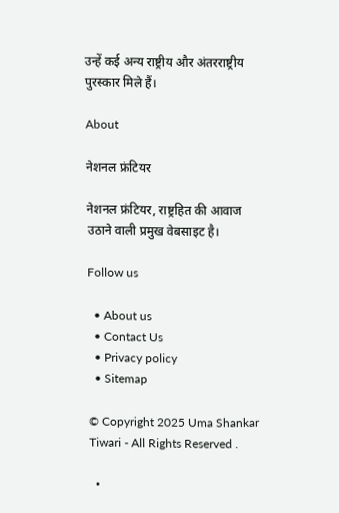उन्हें कई अन्य राष्ट्रीय और अंतरराष्ट्रीय पुरस्कार मिले हैं।

About

नेशनल फ्रंटियर

नेशनल फ्रंटियर, राष्ट्रहित की आवाज उठाने वाली प्रमुख वेबसाइट है।

Follow us

  • About us
  • Contact Us
  • Privacy policy
  • Sitemap

© Copyright 2025 Uma Shankar Tiwari - All Rights Reserved .

  •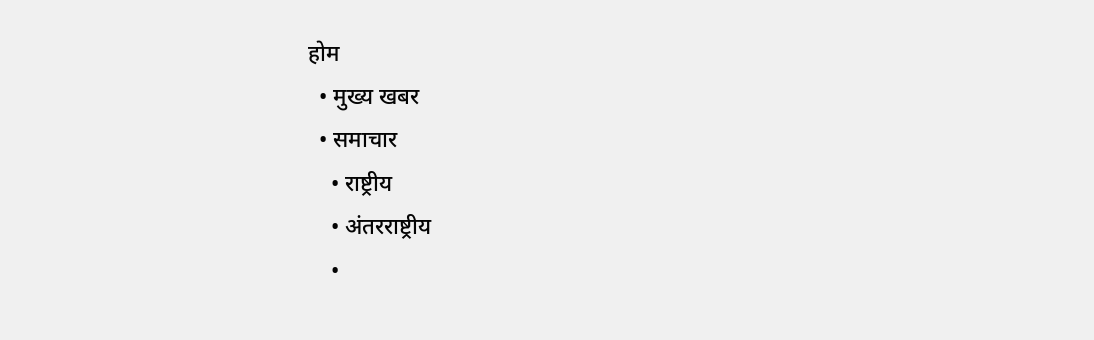होम
  • मुख्य खबर
  • समाचार
    • राष्ट्रीय
    • अंतरराष्ट्रीय
    •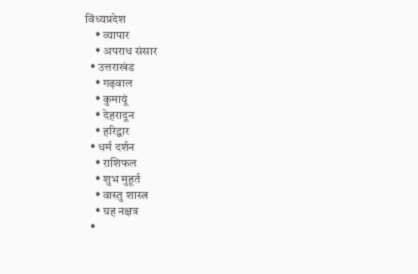विंध्यप्रदेश
    • व्यापार
    • अपराध संसार
  • उत्तराखंड
    • गढ़वाल
    • कुमायूं
    • देहरादून
    • हरिद्वार
  • धर्म दर्शन
    • राशिफल
    • शुभ मुहूर्त
    • वास्तु शास्त्र
    • ग्रह नक्षत्र
  •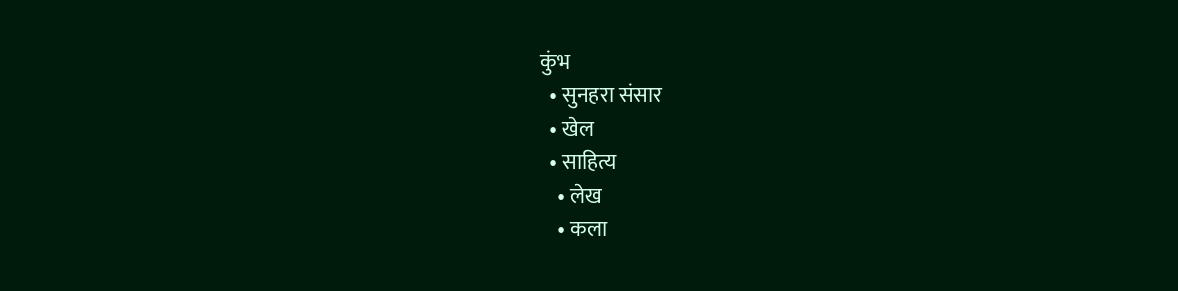कुंभ
  • सुनहरा संसार
  • खेल
  • साहित्य
    • लेख
    • कला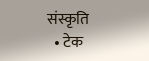संस्कृति
  • टेक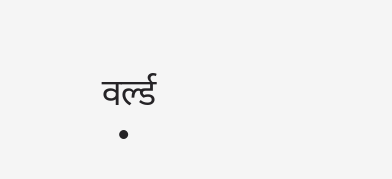वर्ल्ड
  •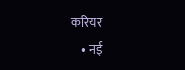करियर
    • नई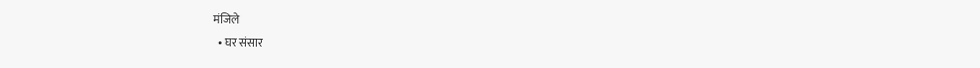मंजिले
  • घर संसार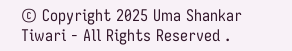© Copyright 2025 Uma Shankar Tiwari - All Rights Reserved .